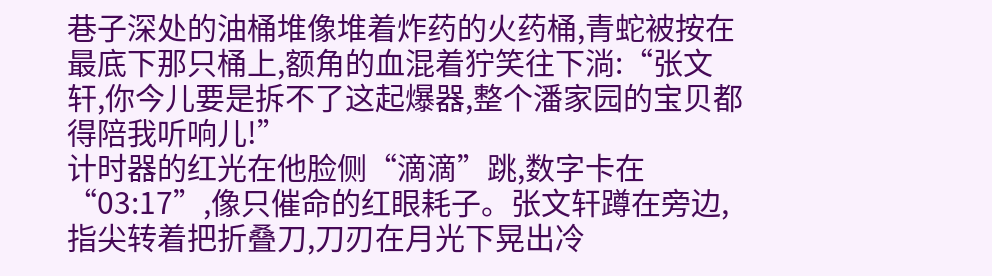巷子深处的油桶堆像堆着炸药的火药桶,青蛇被按在最底下那只桶上,额角的血混着狞笑往下淌:“张文轩,你今儿要是拆不了这起爆器,整个潘家园的宝贝都得陪我听响儿!”
计时器的红光在他脸侧“滴滴”跳,数字卡在“03:17”,像只催命的红眼耗子。张文轩蹲在旁边,指尖转着把折叠刀,刀刃在月光下晃出冷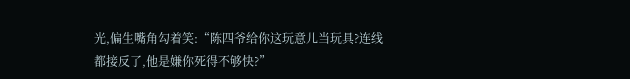光,偏生嘴角勾着笑:“陈四爷给你这玩意儿当玩具?连线都接反了,他是嫌你死得不够快?”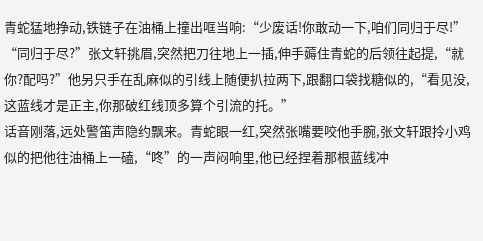青蛇猛地挣动,铁链子在油桶上撞出哐当响:“少废话!你敢动一下,咱们同归于尽!”
“同归于尽?”张文轩挑眉,突然把刀往地上一插,伸手薅住青蛇的后领往起提,“就你?配吗?”他另只手在乱麻似的引线上随便扒拉两下,跟翻口袋找糖似的,“看见没,这蓝线才是正主,你那破红线顶多算个引流的托。”
话音刚落,远处警笛声隐约飘来。青蛇眼一红,突然张嘴要咬他手腕,张文轩跟拎小鸡似的把他往油桶上一磕,“咚”的一声闷响里,他已经捏着那根蓝线冲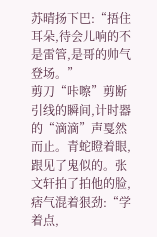苏晴扬下巴:“捂住耳朵,待会儿响的不是雷管,是哥的帅气登场。”
剪刀“咔嚓”剪断引线的瞬间,计时器的“滴滴”声戛然而止。青蛇瞪着眼,跟见了鬼似的。张文轩拍了拍他的脸,痞气混着狠劲:“学着点,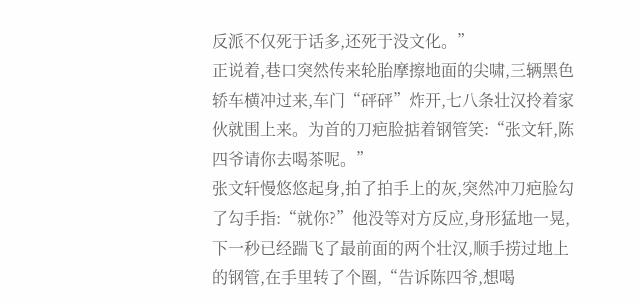反派不仅死于话多,还死于没文化。”
正说着,巷口突然传来轮胎摩擦地面的尖啸,三辆黑色轿车横冲过来,车门“砰砰”炸开,七八条壮汉拎着家伙就围上来。为首的刀疤脸掂着钢管笑:“张文轩,陈四爷请你去喝茶呢。”
张文轩慢悠悠起身,拍了拍手上的灰,突然冲刀疤脸勾了勾手指:“就你?”他没等对方反应,身形猛地一晃,下一秒已经踹飞了最前面的两个壮汉,顺手捞过地上的钢管,在手里转了个圈,“告诉陈四爷,想喝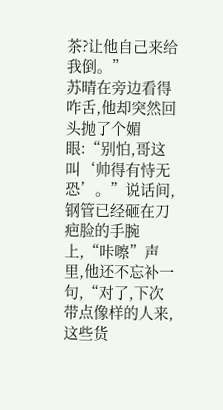茶?让他自己来给我倒。”
苏晴在旁边看得咋舌,他却突然回头抛了个媚眼:“别怕,哥这叫‘帅得有恃无恐’。”说话间,钢管已经砸在刀疤脸的手腕上,“咔嚓”声里,他还不忘补一句,“对了,下次带点像样的人来,这些货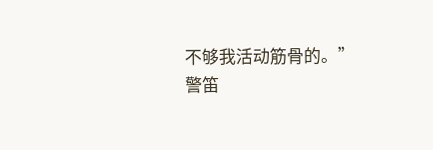不够我活动筋骨的。”
警笛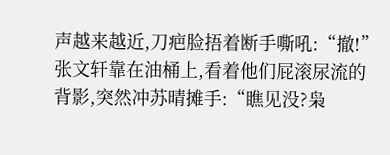声越来越近,刀疤脸捂着断手嘶吼:“撤!”张文轩靠在油桶上,看着他们屁滚尿流的背影,突然冲苏晴摊手:“瞧见没?枭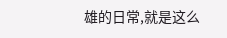雄的日常,就是这么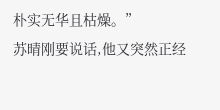朴实无华且枯燥。”
苏晴刚要说话,他又突然正经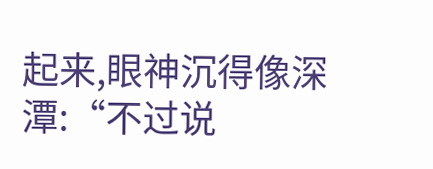起来,眼神沉得像深潭:“不过说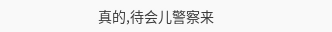真的,待会儿警察来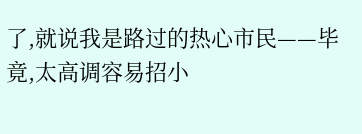了,就说我是路过的热心市民——毕竟,太高调容易招小